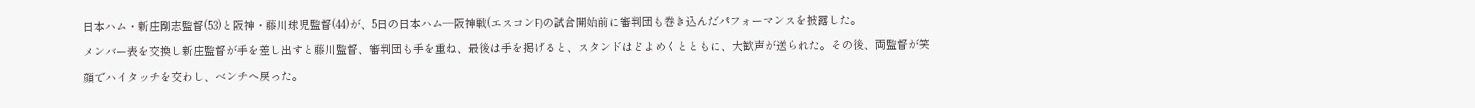日本ハム・新庄剛志監督(53)と阪神・藤川球児監督(44)が、5日の日本ハム―阪神戦(エスコンF)の試合開始前に審判団も巻き込んだパフォーマンスを披露した。
メンバー表を交換し新庄監督が手を差し出すと藤川監督、審判団も手を重ね、最後は手を掲げると、スタンドはどよめくとともに、大歓声が送られた。その後、両監督が笑顔でハイタッチを交わし、ベンチへ戻った。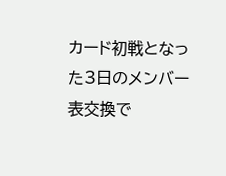カード初戦となった3日のメンバー表交換で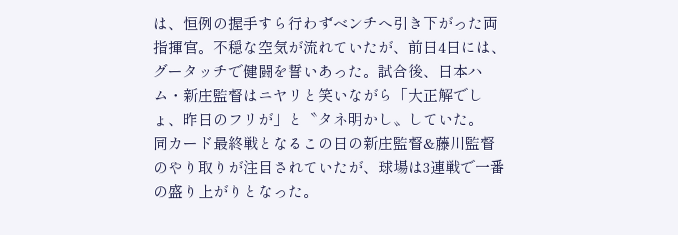は、恒例の握手すら行わずベンチへ引き下がった両指揮官。不穏な空気が流れていたが、前日4日には、グータッチで健闘を誓いあった。試合後、日本ハム・新庄監督はニヤリと笑いながら「大正解でしょ、昨日のフリが」と〝タネ明かし〟していた。
同カード最終戦となるこの日の新庄監督&藤川監督のやり取りが注目されていたが、球場は3連戦で一番の盛り上がりとなった。